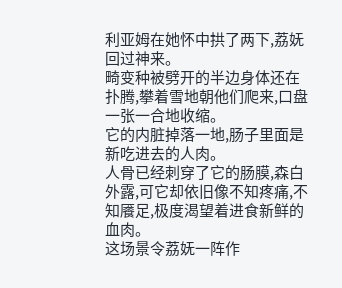利亚姆在她怀中拱了两下,荔妩回过神来。
畸变种被劈开的半边身体还在扑腾,攀着雪地朝他们爬来,口盘一张一合地收缩。
它的内脏掉落一地,肠子里面是新吃进去的人肉。
人骨已经刺穿了它的肠膜,森白外露,可它却依旧像不知疼痛,不知餍足,极度渴望着进食新鲜的血肉。
这场景令荔妩一阵作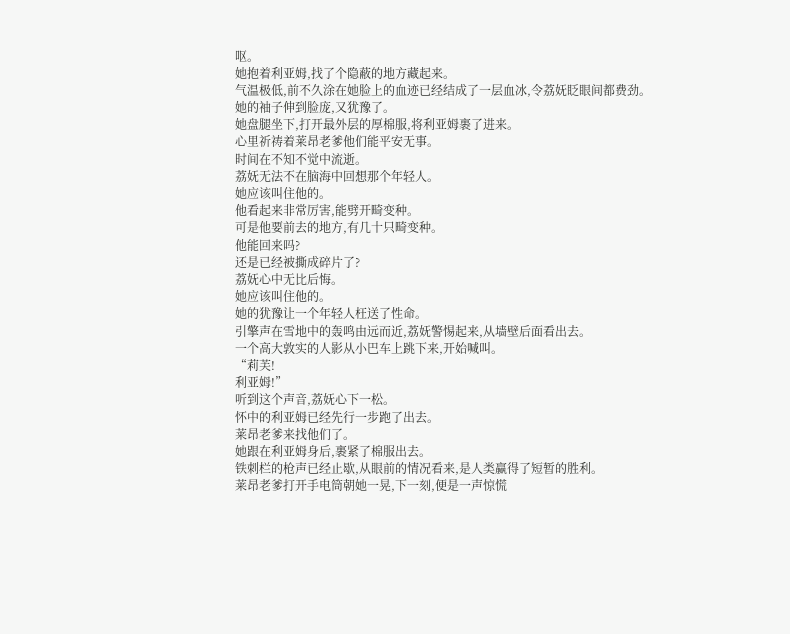呕。
她抱着利亚姆,找了个隐蔽的地方藏起来。
气温极低,前不久涂在她脸上的血迹已经结成了一层血冰,令荔妩眨眼间都费劲。
她的袖子伸到脸庞,又犹豫了。
她盘腿坐下,打开最外层的厚棉服,将利亚姆裹了进来。
心里祈祷着莱昂老爹他们能平安无事。
时间在不知不觉中流逝。
荔妩无法不在脑海中回想那个年轻人。
她应该叫住他的。
他看起来非常厉害,能劈开畸变种。
可是他要前去的地方,有几十只畸变种。
他能回来吗?
还是已经被撕成碎片了?
荔妩心中无比后悔。
她应该叫住他的。
她的犹豫让一个年轻人枉送了性命。
引擎声在雪地中的轰鸣由远而近,荔妩警惕起来,从墙壁后面看出去。
一个高大敦实的人影从小巴车上跳下来,开始喊叫。
“莉芙!
利亚姆!”
听到这个声音,荔妩心下一松。
怀中的利亚姆已经先行一步跑了出去。
莱昂老爹来找他们了。
她跟在利亚姆身后,裹紧了棉服出去。
铁刺栏的枪声已经止歇,从眼前的情况看来,是人类赢得了短暂的胜利。
莱昂老爹打开手电筒朝她一晃,下一刻,便是一声惊慌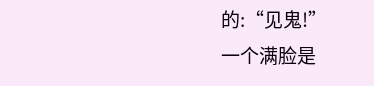的:“见鬼!”
一个满脸是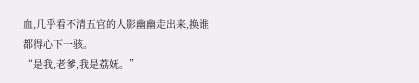血,几乎看不清五官的人影幽幽走出来,换谁都得心下一骇。
“是我,老爹,我是荔妩。”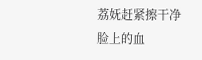荔妩赶紧擦干净脸上的血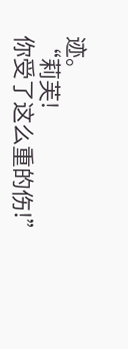迹。
“莉芙!
你受了这么重的伤!”